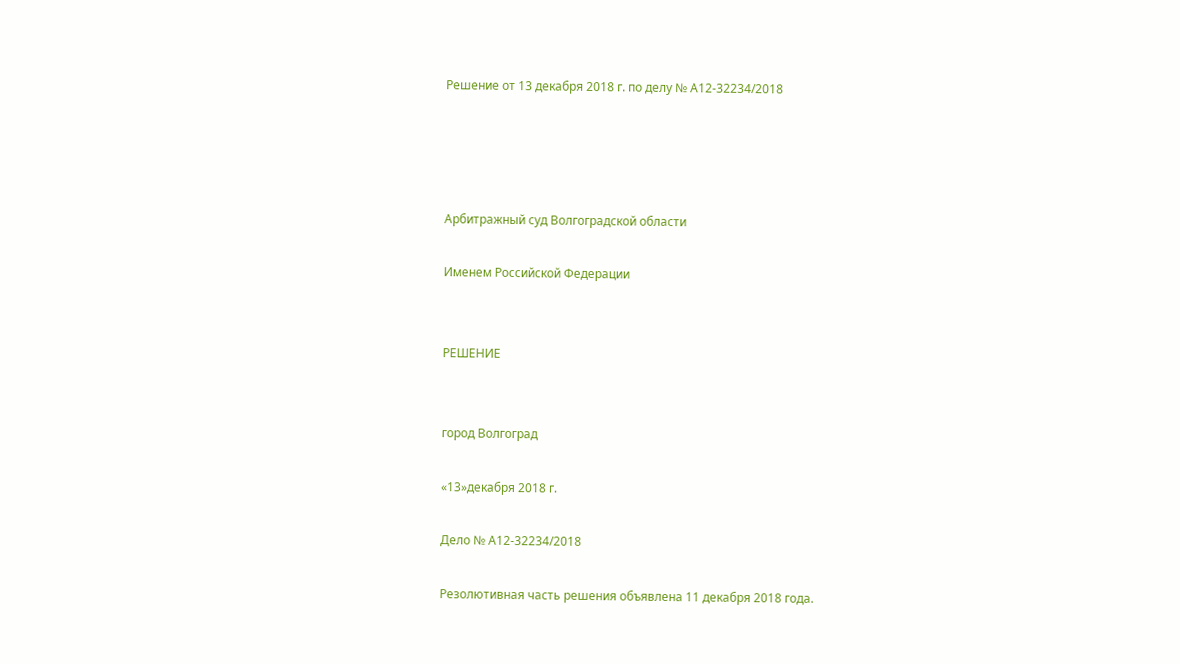Решение от 13 декабря 2018 г. по делу № А12-32234/2018




Арбитражный суд Волгоградской области

Именем Российской Федерации


РЕШЕНИЕ


город Волгоград

«13»декабря 2018 г.

Дело № А12-32234/2018

Резолютивная часть решения объявлена 11 декабря 2018 года.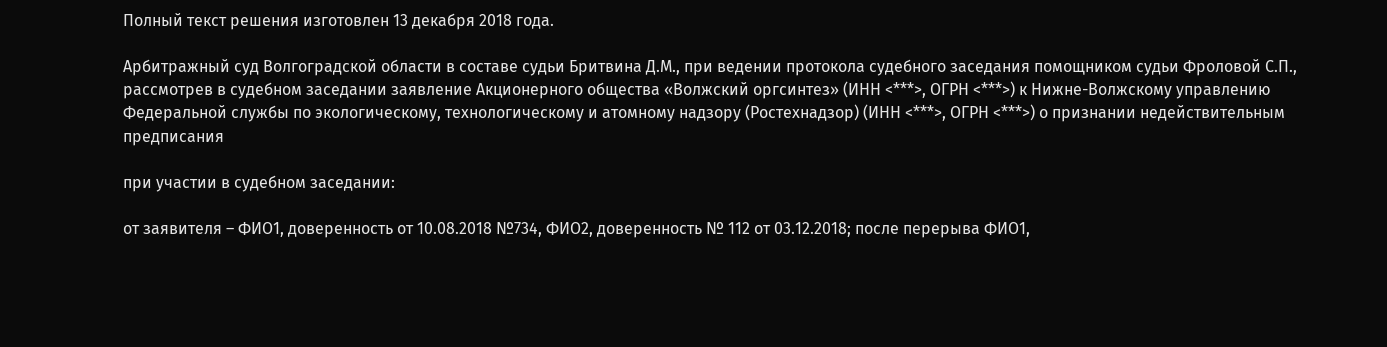Полный текст решения изготовлен 13 декабря 2018 года.

Арбитражный суд Волгоградской области в составе судьи Бритвина Д.М., при ведении протокола судебного заседания помощником судьи Фроловой С.П., рассмотрев в судебном заседании заявление Акционерного общества «Волжский оргсинтез» (ИНН <***>, ОГРН <***>) к Нижне-Волжскому управлению Федеральной службы по экологическому, технологическому и атомному надзору (Ростехнадзор) (ИНН <***>, ОГРН <***>) о признании недействительным предписания

при участии в судебном заседании:

от заявителя – ФИО1, доверенность от 10.08.2018 №734, ФИО2, доверенность № 112 от 03.12.2018; после перерыва ФИО1,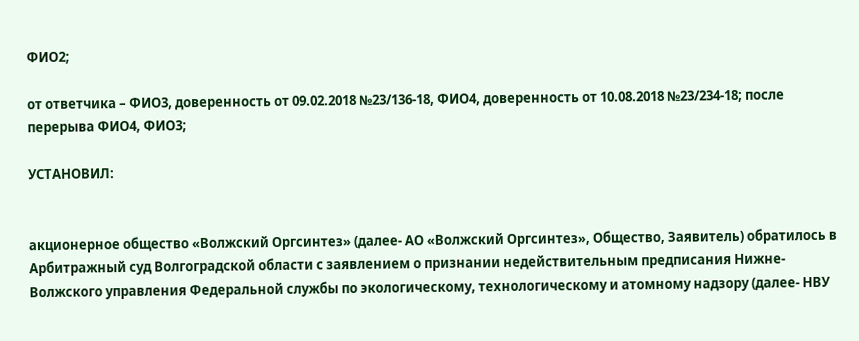ФИО2;

от ответчика – ФИО3, доверенность от 09.02.2018 №23/136-18, ФИО4, доверенность от 10.08.2018 №23/234-18; после перерыва ФИО4, ФИО3;

УСТАНОВИЛ:


акционерное общество «Волжский Оргсинтез» (далее- АО «Волжский Оргсинтез», Общество, Заявитель) обратилось в Арбитражный суд Волгоградской области с заявлением о признании недействительным предписания Нижне-Волжского управления Федеральной службы по экологическому, технологическому и атомному надзору (далее- НВУ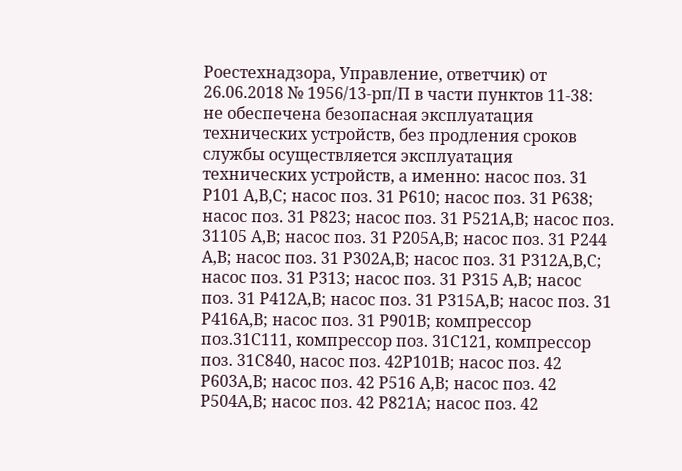Роестехнадзора, Управление, ответчик) от 26.06.2018 № 1956/13-рп/П в части пунктов 11-38: не обеспечена безопасная эксплуатация технических устройств, без продления сроков службы осуществляется эксплуатация технических устройств, а именно: насос поз. 31 Р101 А,В,С; насос поз. 31 Р610; насос поз. 31 Р638; насос поз. 31 Р823; насос поз. 31 Р521А,В; насос поз. 31105 А,В; насос поз. 31 Р205А,В; насос поз. 31 Р244 А,В; насос поз. 31 Р302А,В; насос поз. 31 Р312А,В,С; насос поз. 31 Р313; насос поз. 31 Р315 А,В; насос поз. 31 Р412А,В; насос поз. 31 Р315А,В; насос поз. 31 Р416А,В; насос поз. 31 Р901В; компрессор поз.31С111, компрессор поз. 31С121, компрессор поз. 31С840, насос поз. 42Р101В; насос поз. 42 Р603А,В; насос поз. 42 Р516 А,В; насос поз. 42 Р504А,В; насос поз. 42 Р821А; насос поз. 42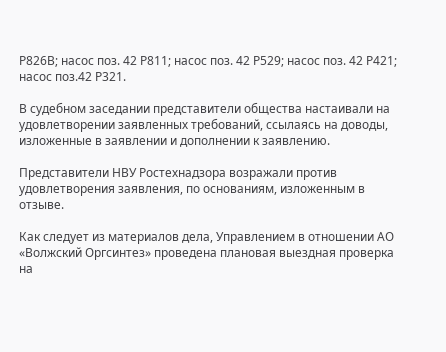Р826В; насос поз. 42 Р811; насос поз. 42 Р529; насос поз. 42 Р421; насос поз.42 Р321.

В судебном заседании представители общества настаивали на удовлетворении заявленных требований, ссылаясь на доводы, изложенные в заявлении и дополнении к заявлению.

Представители НВУ Ростехнадзора возражали против удовлетворения заявления, по основаниям, изложенным в отзыве.

Как следует из материалов дела, Управлением в отношении АО «Волжский Оргсинтез» проведена плановая выездная проверка на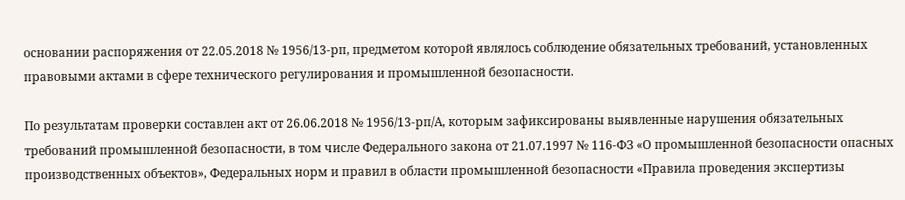основании распоряжения от 22.05.2018 № 1956/13-рп, предметом которой являлось соблюдение обязательных требований, установленных правовыми актами в сфере технического регулирования и промышленной безопасности.

По результатам проверки составлен акт от 26.06.2018 № 1956/13-рп/А, которым зафиксированы выявленные нарушения обязательных требований промышленной безопасности, в том числе Федерального закона от 21.07.1997 № 116-ФЗ «О промышленной безопасности опасных производственных объектов», Федеральных норм и правил в области промышленной безопасности «Правила проведения экспертизы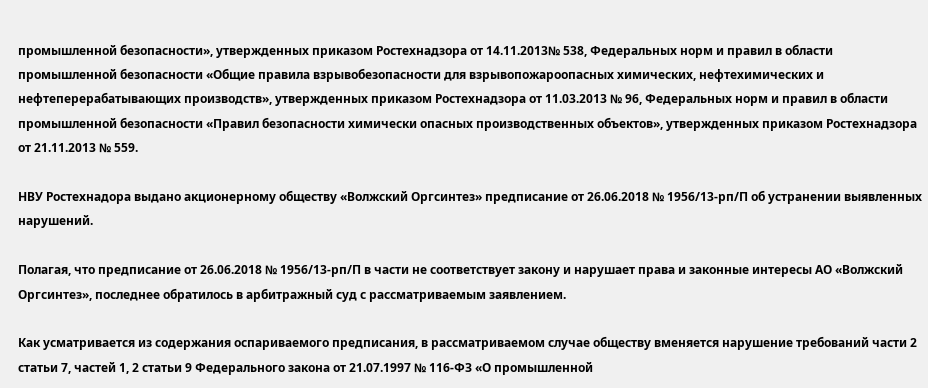промышленной безопасности», утвержденных приказом Ростехнадзора от 14.11.2013№ 538, Федеральных норм и правил в области промышленной безопасности «Общие правила взрывобезопасности для взрывопожароопасных химических, нефтехимических и нефтеперерабатывающих производств», утвержденных приказом Ростехнадзора от 11.03.2013 № 96, Федеральных норм и правил в области промышленной безопасности «Правил безопасности химически опасных производственных объектов», утвержденных приказом Ростехнадзора от 21.11.2013 № 559.

НВУ Ростехнадора выдано акционерному обществу «Волжский Оргсинтез» предписание от 26.06.2018 № 1956/13-рп/П об устранении выявленных нарушений.

Полагая, что предписание от 26.06.2018 № 1956/13-рп/П в части не соответствует закону и нарушает права и законные интересы АО «Волжский Оргсинтез», последнее обратилось в арбитражный суд с рассматриваемым заявлением.

Как усматривается из содержания оспариваемого предписания, в рассматриваемом случае обществу вменяется нарушение требований части 2 статьи 7, частей 1, 2 статьи 9 Федерального закона от 21.07.1997 № 116-ФЗ «О промышленной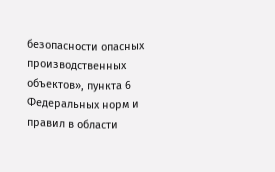безопасности опасных производственных объектов», пункта 6 Федеральных норм и правил в области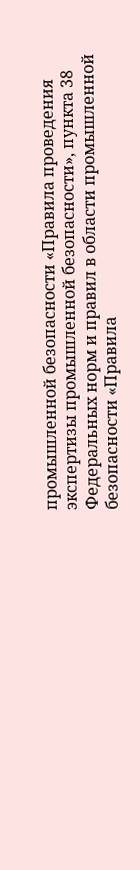промышленной безопасности «Правила проведения экспертизы промышленной безопасности», пункта 38 Федеральных норм и правил в области промышленной безопасности «Правила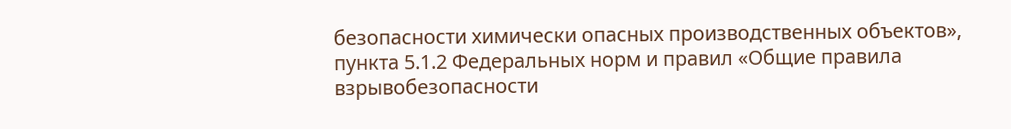безопасности химически опасных производственных объектов», пункта 5.1.2 Федеральных норм и правил «Общие правила взрывобезопасности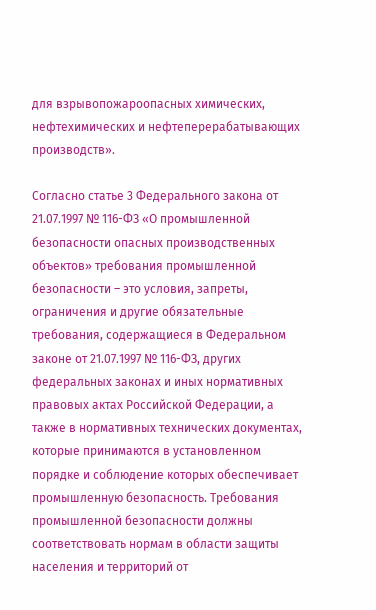для взрывопожароопасных химических, нефтехимических и нефтеперерабатывающих производств».

Согласно статье 3 Федерального закона от 21.07.1997 № 116-ФЗ «О промышленной безопасности опасных производственных объектов» требования промышленной безопасности – это условия, запреты, ограничения и другие обязательные требования, содержащиеся в Федеральном законе от 21.07.1997 № 116-ФЗ, других федеральных законах и иных нормативных правовых актах Российской Федерации, а также в нормативных технических документах, которые принимаются в установленном порядке и соблюдение которых обеспечивает промышленную безопасность. Требования промышленной безопасности должны соответствовать нормам в области защиты населения и территорий от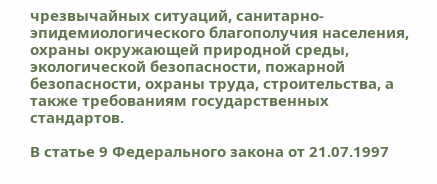чрезвычайных ситуаций, санитарно-эпидемиологического благополучия населения, охраны окружающей природной среды, экологической безопасности, пожарной безопасности, охраны труда, строительства, а также требованиям государственных стандартов.

В статье 9 Федерального закона от 21.07.1997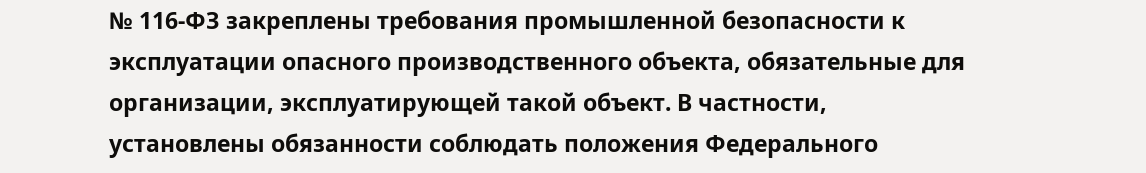№ 116-ФЗ закреплены требования промышленной безопасности к эксплуатации опасного производственного объекта, обязательные для организации, эксплуатирующей такой объект. В частности, установлены обязанности соблюдать положения Федерального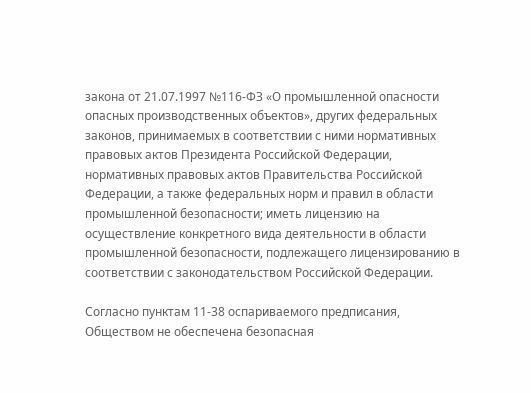закона от 21.07.1997 №116-ФЗ «О промышленной опасности опасных производственных объектов», других федеральных законов, принимаемых в соответствии с ними нормативных правовых актов Президента Российской Федерации, нормативных правовых актов Правительства Российской Федерации, а также федеральных норм и правил в области промышленной безопасности; иметь лицензию на осуществление конкретного вида деятельности в области промышленной безопасности, подлежащего лицензированию в соответствии с законодательством Российской Федерации.

Согласно пунктам 11-38 оспариваемого предписания, Обществом не обеспечена безопасная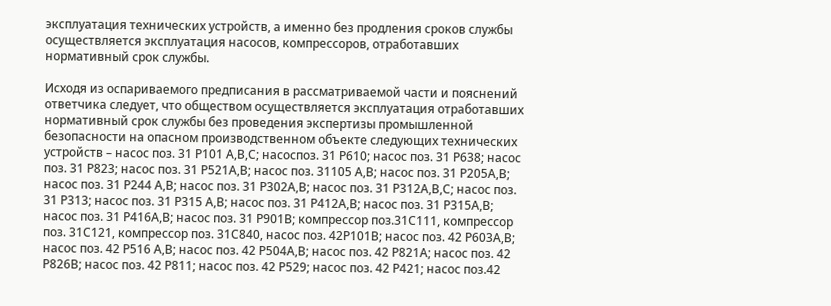эксплуатация технических устройств, а именно без продления сроков службы осуществляется эксплуатация насосов, компрессоров, отработавших нормативный срок службы.

Исходя из оспариваемого предписания в рассматриваемой части и пояснений ответчика следует, что обществом осуществляется эксплуатация отработавших нормативный срок службы без проведения экспертизы промышленной безопасности на опасном производственном объекте следующих технических устройств – насос поз. 31 Р101 А,В,С; насоспоз. 31 Р610; насос поз. 31 Р638; насос поз. 31 Р823; насос поз. 31 Р521А,В; насос поз. 31105 А,В; насос поз. 31 Р205А,В; насос поз. 31 Р244 А,В; насос поз. 31 Р302А,В; насос поз. 31 Р312А,В,С; насос поз. 31 Р313; насос поз. 31 Р315 А,В; насос поз. 31 Р412А,В; насос поз. 31 Р315А,В; насос поз. 31 Р416А,В; насос поз. 31 Р901В; компрессор поз.31С111, компрессор поз. 31С121, компрессор поз. 31С840, насос поз. 42Р101В; насос поз. 42 Р603А,В; насос поз. 42 Р516 А,В; насос поз. 42 Р504А,В; насос поз. 42 Р821А; насос поз. 42 Р826В; насос поз. 42 Р811; насос поз. 42 Р529; насос поз. 42 Р421; насос поз.42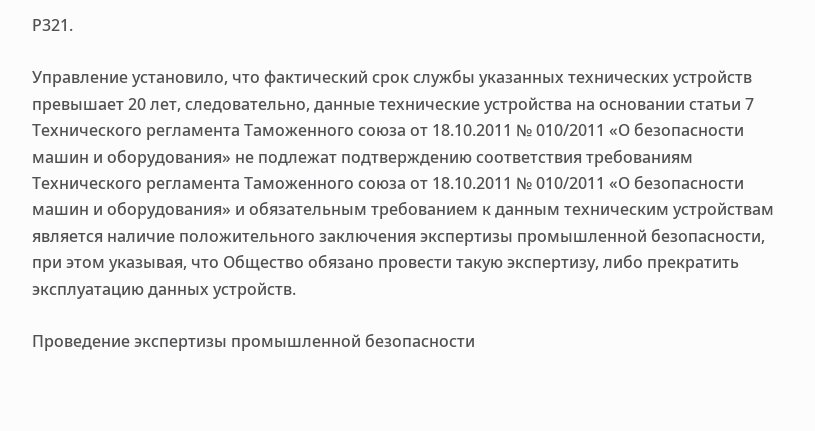Р321.

Управление установило, что фактический срок службы указанных технических устройств превышает 20 лет, следовательно, данные технические устройства на основании статьи 7 Технического регламента Таможенного союза от 18.10.2011 № 010/2011 «О безопасности машин и оборудования» не подлежат подтверждению соответствия требованиям Технического регламента Таможенного союза от 18.10.2011 № 010/2011 «О безопасности машин и оборудования» и обязательным требованием к данным техническим устройствам является наличие положительного заключения экспертизы промышленной безопасности, при этом указывая, что Общество обязано провести такую экспертизу, либо прекратить эксплуатацию данных устройств.

Проведение экспертизы промышленной безопасности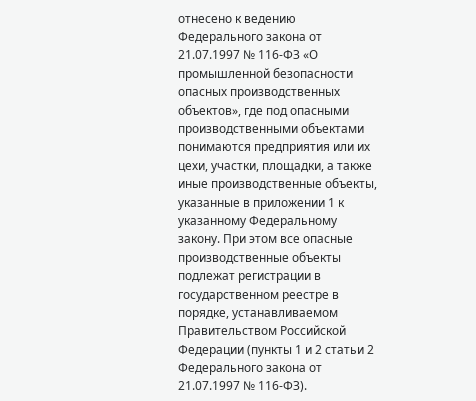отнесено к ведению Федерального закона от 21.07.1997 № 116-ФЗ «О промышленной безопасности опасных производственных объектов», где под опасными производственными объектами понимаются предприятия или их цехи, участки, площадки, а также иные производственные объекты, указанные в приложении 1 к указанному Федеральному закону. При этом все опасные производственные объекты подлежат регистрации в государственном реестре в порядке, устанавливаемом Правительством Российской Федерации (пункты 1 и 2 статьи 2 Федерального закона от 21.07.1997 № 116-ФЗ).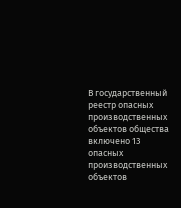В государственный реестр опасных производственных объектов общества включено 13 опасных производственных объектов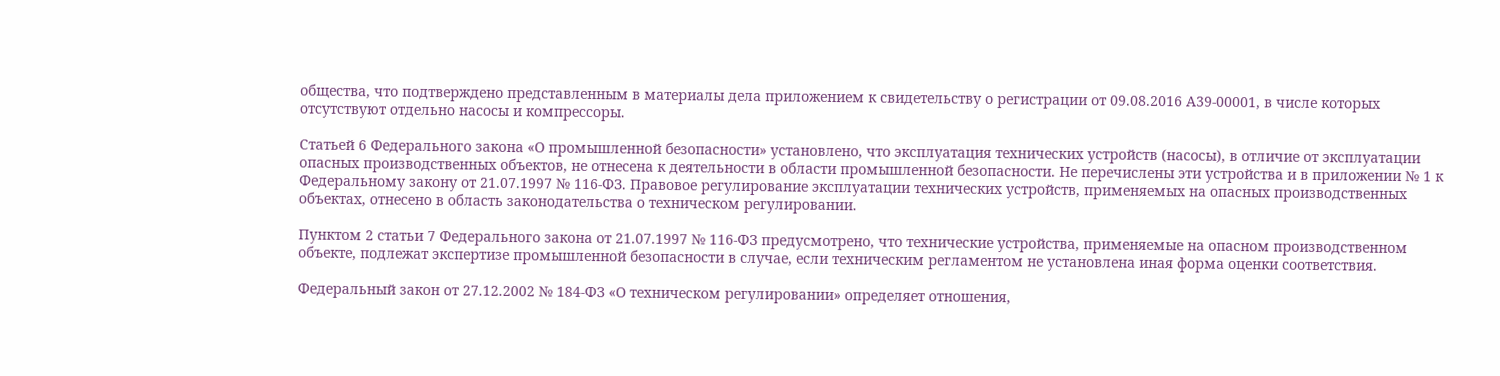общества, что подтверждено представленным в материалы дела приложением к свидетельству о регистрации от 09.08.2016 А39-00001, в числе которых отсутствуют отдельно насосы и компрессоры.

Статьей 6 Федерального закона «О промышленной безопасности» установлено, что эксплуатация технических устройств (насосы), в отличие от эксплуатации опасных производственных объектов, не отнесена к деятельности в области промышленной безопасности. Не перечислены эти устройства и в приложении № 1 к Федеральному закону от 21.07.1997 № 116-ФЗ. Правовое регулирование эксплуатации технических устройств, применяемых на опасных производственных объектах, отнесено в область законодательства о техническом регулировании.

Пунктом 2 статьи 7 Федерального закона от 21.07.1997 № 116-ФЗ предусмотрено, что технические устройства, применяемые на опасном производственном объекте, подлежат экспертизе промышленной безопасности в случае, если техническим регламентом не установлена иная форма оценки соответствия.

Федеральный закон от 27.12.2002 № 184-ФЗ «О техническом регулировании» определяет отношения,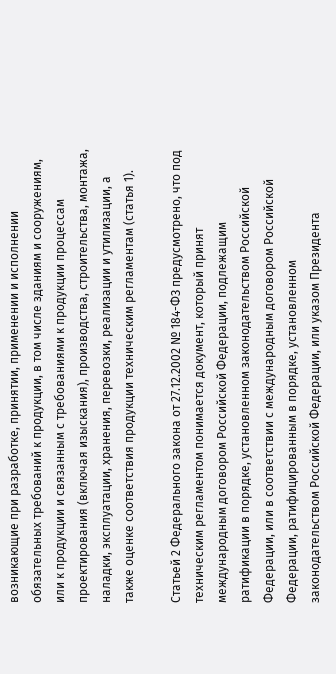возникающие при разработке, принятии, применении и исполнении обязательных требований к продукции, в том числе зданиям и сооружениям, или к продукции и связанным с требованиями к продукции процессам проектирования (включая изыскания), производства, строительства, монтажа, наладки, эксплуатации, хранения, перевозки, реализации и утилизации, а также оценке соответствия продукции техническим регламентам (статья 1).

Статьей 2 Федерального закона от 27.12.2002 № 184-ФЗ предусмотрено, что под техническим регламентом понимается документ, который принят международным договором Российской Федерации, подлежащим ратификации в порядке, установленном законодательством Российской Федерации, или в соответствии с международным договором Российской Федерации, ратифицированным в порядке, установленном законодательством Российской Федерации, или указом Президента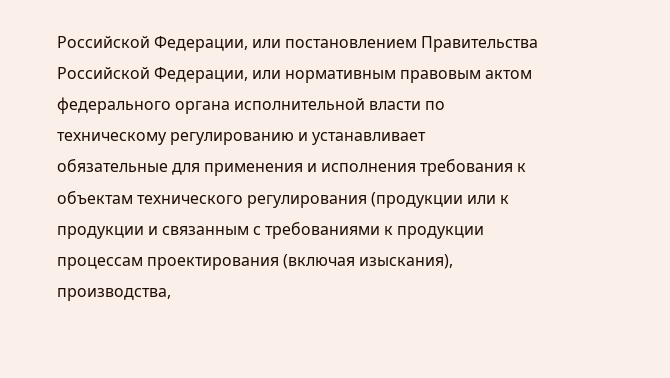Российской Федерации, или постановлением Правительства Российской Федерации, или нормативным правовым актом федерального органа исполнительной власти по техническому регулированию и устанавливает обязательные для применения и исполнения требования к объектам технического регулирования (продукции или к продукции и связанным с требованиями к продукции процессам проектирования (включая изыскания), производства,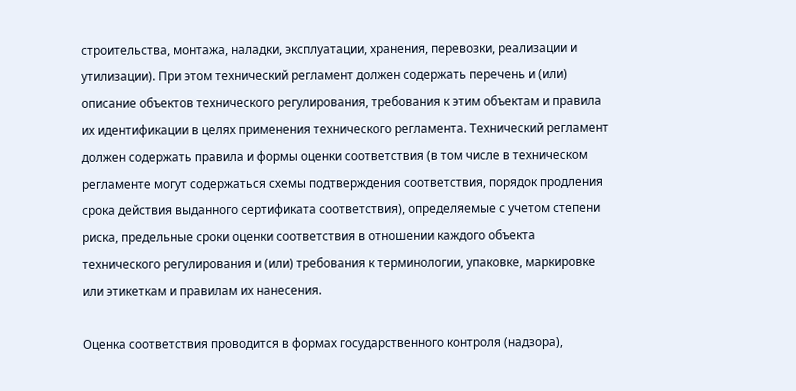строительства, монтажа, наладки, эксплуатации, хранения, перевозки, реализации и утилизации). При этом технический регламент должен содержать перечень и (или) описание объектов технического регулирования, требования к этим объектам и правила их идентификации в целях применения технического регламента. Технический регламент должен содержать правила и формы оценки соответствия (в том числе в техническом регламенте могут содержаться схемы подтверждения соответствия, порядок продления срока действия выданного сертификата соответствия), определяемые с учетом степени риска, предельные сроки оценки соответствия в отношении каждого объекта технического регулирования и (или) требования к терминологии, упаковке, маркировке или этикеткам и правилам их нанесения.

Оценка соответствия проводится в формах государственного контроля (надзора),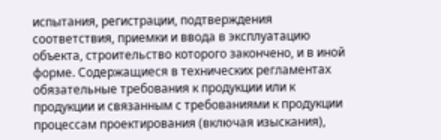испытания, регистрации, подтверждения соответствия, приемки и ввода в эксплуатацию объекта, строительство которого закончено, и в иной форме. Содержащиеся в технических регламентах обязательные требования к продукции или к продукции и связанным с требованиями к продукции процессам проектирования (включая изыскания),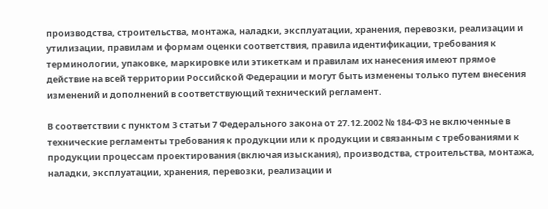производства, строительства, монтажа, наладки, эксплуатации, хранения, перевозки, реализации и утилизации, правилам и формам оценки соответствия, правила идентификации, требования к терминологии, упаковке, маркировке или этикеткам и правилам их нанесения имеют прямое действие на всей территории Российской Федерации и могут быть изменены только путем внесения изменений и дополнений в соответствующий технический регламент.

В соответствии с пунктом 3 статьи 7 Федерального закона от 27.12.2002 № 184-ФЗ не включенные в технические регламенты требования к продукции или к продукции и связанным с требованиями к продукции процессам проектирования (включая изыскания), производства, строительства, монтажа, наладки, эксплуатации, хранения, перевозки, реализации и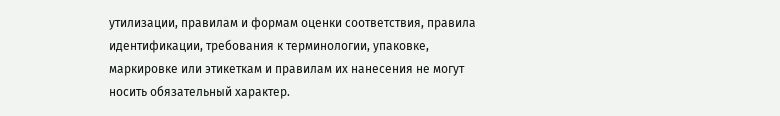утилизации, правилам и формам оценки соответствия, правила идентификации, требования к терминологии, упаковке, маркировке или этикеткам и правилам их нанесения не могут носить обязательный характер.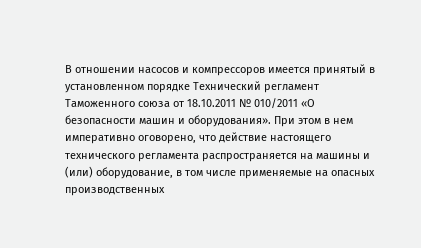В отношении насосов и компрессоров имеется принятый в установленном порядке Технический регламент Таможенного союза от 18.10.2011 № 010/2011 «О безопасности машин и оборудования». При этом в нем императивно оговорено, что действие настоящего технического регламента распространяется на машины и (или) оборудование, в том числе применяемые на опасных производственных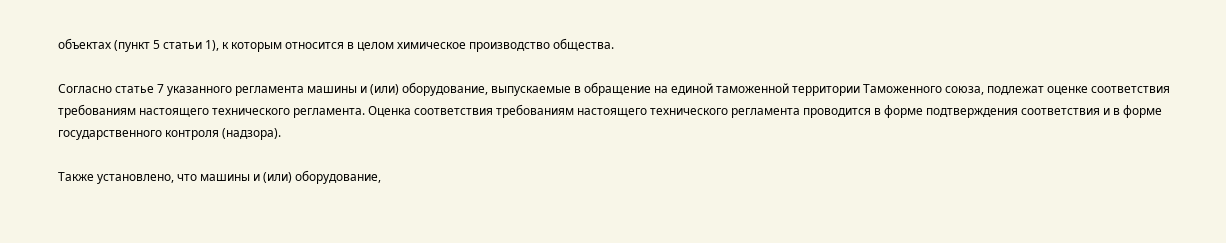объектах (пункт 5 статьи 1), к которым относится в целом химическое производство общества.

Согласно статье 7 указанного регламента машины и (или) оборудование, выпускаемые в обращение на единой таможенной территории Таможенного союза, подлежат оценке соответствия требованиям настоящего технического регламента. Оценка соответствия требованиям настоящего технического регламента проводится в форме подтверждения соответствия и в форме государственного контроля (надзора).

Также установлено, что машины и (или) оборудование,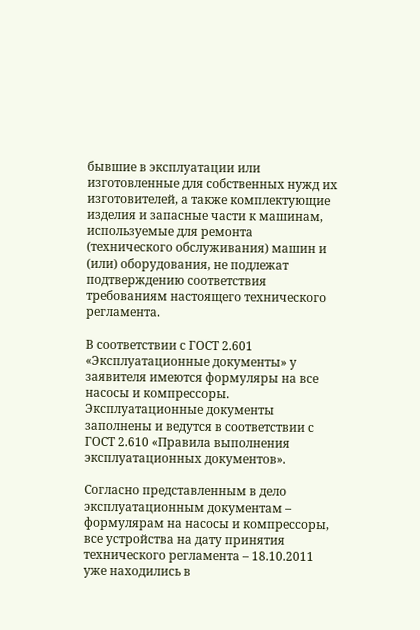бывшие в эксплуатации или изготовленные для собственных нужд их изготовителей, а также комплектующие изделия и запасные части к машинам, используемые для ремонта (технического обслуживания) машин и (или) оборудования, не подлежат подтверждению соответствия требованиям настоящего технического регламента.

В соответствии с ГОСТ 2.601 «Эксплуатационные документы» у заявителя имеются формуляры на все насосы и компрессоры. Эксплуатационные документы заполнены и ведутся в соответствии с ГОСТ 2.610 «Правила выполнения эксплуатационных документов».

Согласно представленным в дело эксплуатационным документам – формулярам на насосы и компрессоры, все устройства на дату принятия технического регламента – 18.10.2011 уже находились в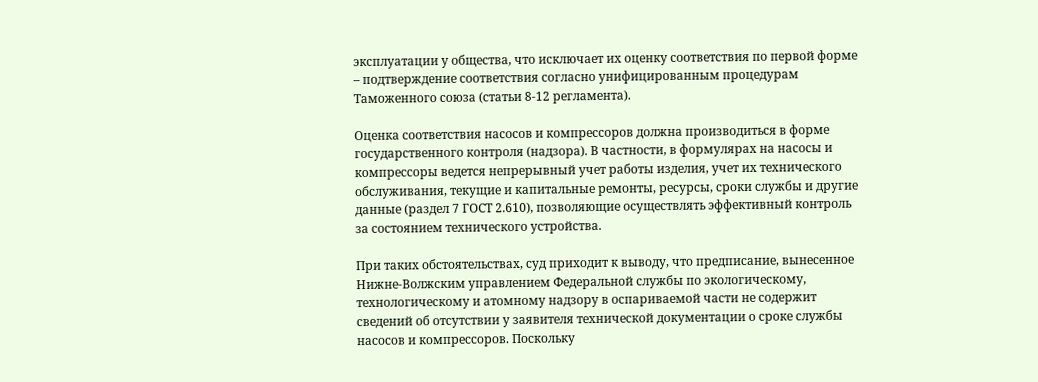эксплуатации у общества, что исключает их оценку соответствия по первой форме – подтверждение соответствия согласно унифицированным процедурам Таможенного союза (статьи 8-12 регламента).

Оценка соответствия насосов и компрессоров должна производиться в форме государственного контроля (надзора). В частности, в формулярах на насосы и компрессоры ведется непрерывный учет работы изделия, учет их технического обслуживания, текущие и капитальные ремонты, ресурсы, сроки службы и другие данные (раздел 7 ГОСТ 2.610), позволяющие осуществлять эффективный контроль за состоянием технического устройства.

При таких обстоятельствах, суд приходит к выводу, что предписание, вынесенное Нижне-Волжским управлением Федеральной службы по экологическому, технологическому и атомному надзору в оспариваемой части не содержит сведений об отсутствии у заявителя технической документации о сроке службы насосов и компрессоров. Поскольку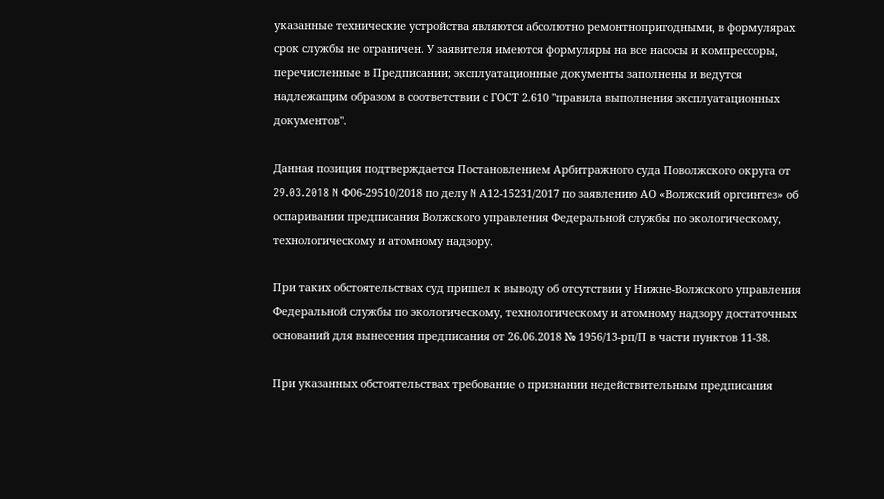указанные технические устройства являются абсолютно ремонтнопригодными, в формулярах срок службы не ограничен. У заявителя имеются формуляры на все насосы и компрессоры, перечисленные в Предписании; эксплуатационные документы заполнены и ведутся надлежащим образом в соответствии с ГОСТ 2.610 "правила выполнения эксплуатационных документов".

Данная позиция подтверждается Постановлением Арбитражного суда Поволжского округа от 29.03.2018 N Ф06-29510/2018 по делу N А12-15231/2017 по заявлению АО «Волжский оргсинтез» об оспаривании предписания Волжского управления Федеральной службы по экологическому, технологическому и атомному надзору.

При таких обстоятельствах суд пришел к выводу об отсутствии у Нижне-Волжского управления Федеральной службы по экологическому, технологическому и атомному надзору достаточных оснований для вынесения предписания от 26.06.2018 № 1956/13-рп/П в части пунктов 11-38.

При указанных обстоятельствах требование о признании недействительным предписания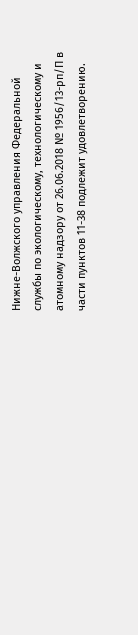Нижне-Волжского управления Федеральной службы по экологическому, технологическому и атомному надзору от 26.06.2018 № 1956/13-рп/П в части пунктов 11-38 подлежит удовлетворению.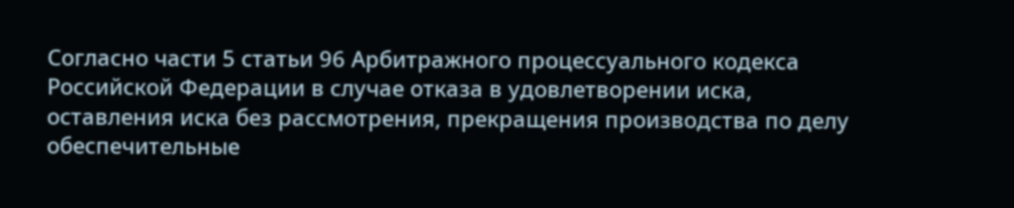Согласно части 5 статьи 96 Арбитражного процессуального кодекса Российской Федерации в случае отказа в удовлетворении иска, оставления иска без рассмотрения, прекращения производства по делу обеспечительные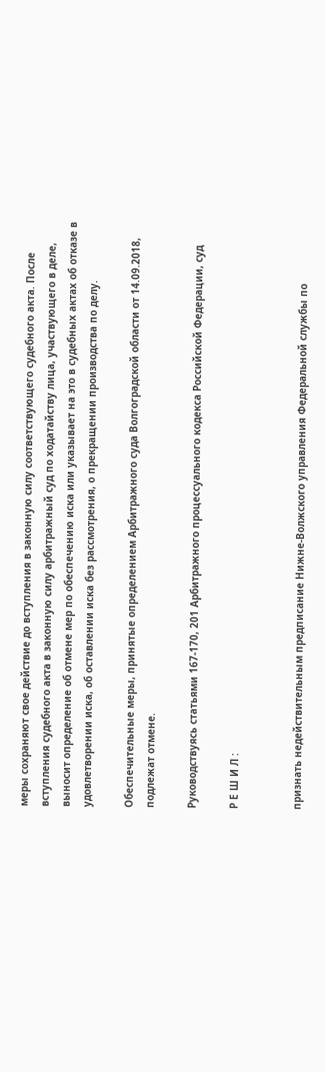меры сохраняют свое действие до вступления в законную силу соответствующего судебного акта. После вступления судебного акта в законную силу арбитражный суд по ходатайству лица, участвующего в деле, выносит определение об отмене мер по обеспечению иска или указывает на это в судебных актах об отказе в удовлетворении иска, об оставлении иска без рассмотрения, о прекращении производства по делу.

Обеспечительные меры, принятые определением Арбитражного суда Волгоградской области от 14.09.2018, подлежат отмене.

Руководствуясь статьями 167-170, 201 Арбитражного процессуального кодекса Российской Федерации, суд

Р Е Ш И Л :


признать недействительным предписание Нижне-Волжского управления Федеральной службы по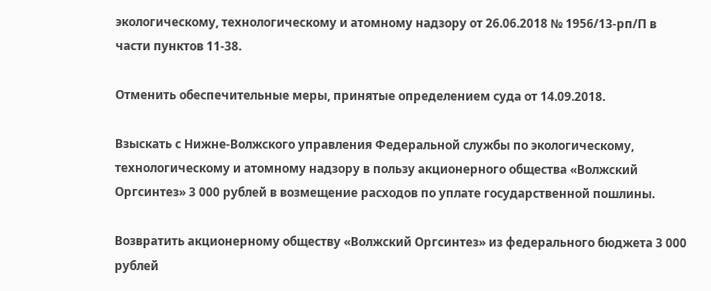экологическому, технологическому и атомному надзору от 26.06.2018 № 1956/13-рп/П в части пунктов 11-38.

Отменить обеспечительные меры, принятые определением суда от 14.09.2018.

Взыскать с Нижне-Волжского управления Федеральной службы по экологическому, технологическому и атомному надзору в пользу акционерного общества «Волжский Оргсинтез» 3 000 рублей в возмещение расходов по уплате государственной пошлины.

Возвратить акционерному обществу «Волжский Оргсинтез» из федерального бюджета 3 000 рублей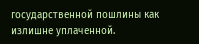государственной пошлины как излишне уплаченной.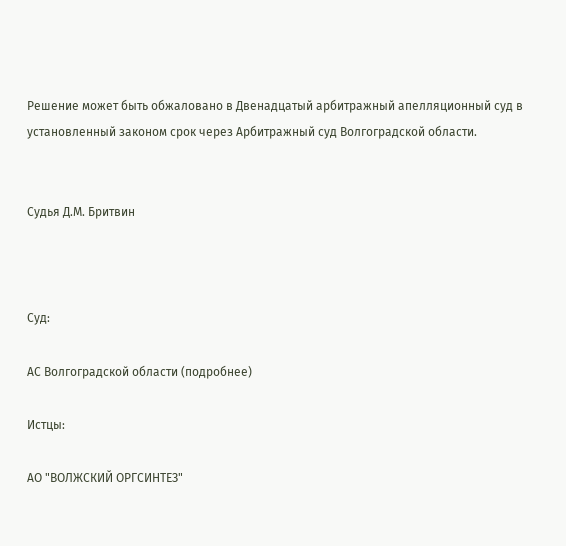Решение может быть обжаловано в Двенадцатый арбитражный апелляционный суд в установленный законом срок через Арбитражный суд Волгоградской области.


Судья Д.М. Бритвин



Суд:

АС Волгоградской области (подробнее)

Истцы:

АО "ВОЛЖСКИЙ ОРГСИНТЕЗ"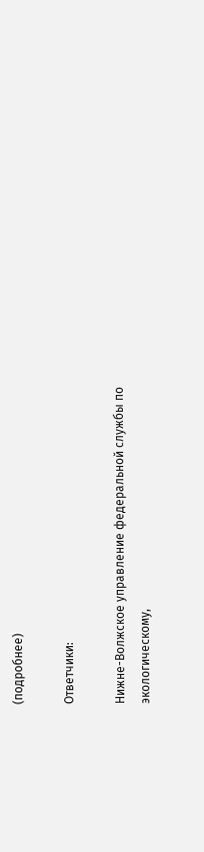(подробнее)

Ответчики:

Нижне-Волжское управление федеральной службы по экологическому,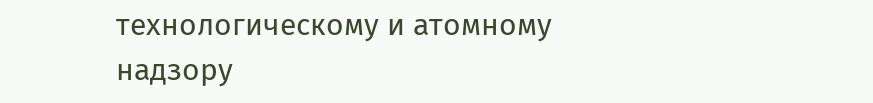технологическому и атомному надзору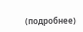(подробнее)